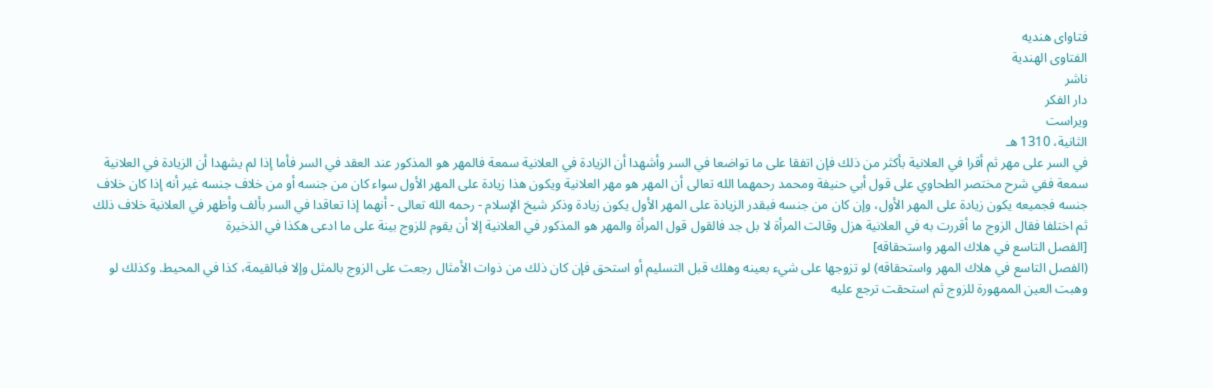فتاوای هندیه
الفتاوى الهندية
ناشر
دار الفكر
ویراست
الثانية، 1310 هـ
في السر على مهر ثم أقرا في العلانية بأكثر من ذلك فإن اتفقا على ما تواضعا في السر وأشهدا أن الزيادة في العلانية سمعة فالمهر هو المذكور عند العقد في السر فأما إذا لم يشهدا أن الزيادة في العلانية سمعة ففي شرح مختصر الطحاوي على قول أبي حنيفة ومحمد رحمهما الله تعالى أن المهر هو مهر العلانية ويكون هذا زيادة على المهر الأول سواء كان من جنسه أو من خلاف جنسه غير أنه إذا كان خلاف جنسه فجميعه يكون زيادة على المهر الأول، وإن كان من جنسه فبقدر الزيادة على المهر الأول يكون زيادة وذكر شيخ الإسلام - رحمه الله تعالى - أنهما إذا تعاقدا في السر بألف وأظهر في العلانية خلاف ذلك ثم اختلفا فقال الزوج ما أقررت به في العلانية هزل وقالت المرأة لا بل جد فالقول قول المرأة والمهر هو المذكور في العلانية إلا أن يقوم للزوج بينة على ما ادعى هكذا في الذخيرة
[الفصل التاسع في هلاك المهر واستحقاقه]
(الفصل التاسع في هلاك المهر واستحقاقه) لو تزوجها على شيء بعينه وهلك قبل التسليم أو استحق فإن كان ذلك من ذوات الأمثال رجعت على الزوج بالمثل وإلا فبالقيمة، كذا في المحيط. وكذلك لو وهبت العين الممهورة للزوج ثم استحقت ترجع عليه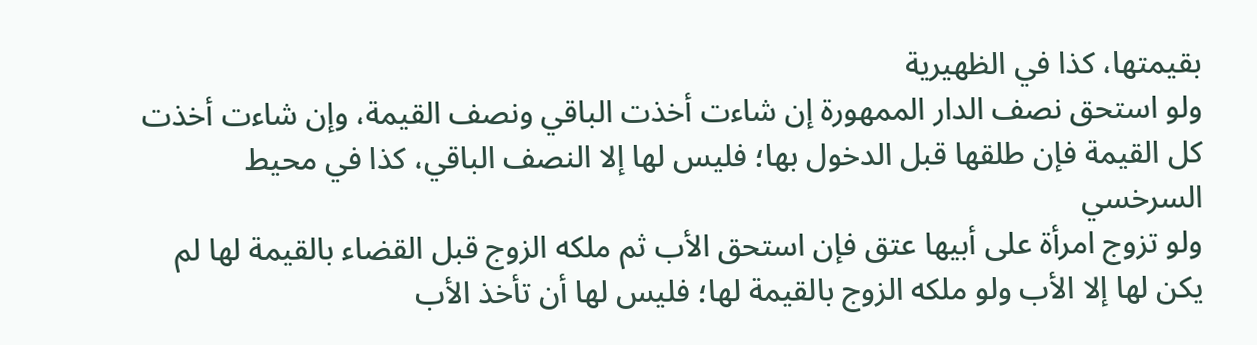بقيمتها، كذا في الظهيرية
ولو استحق نصف الدار الممهورة إن شاءت أخذت الباقي ونصف القيمة، وإن شاءت أخذت كل القيمة فإن طلقها قبل الدخول بها؛ فليس لها إلا النصف الباقي، كذا في محيط السرخسي
ولو تزوج امرأة على أبيها عتق فإن استحق الأب ثم ملكه الزوج قبل القضاء بالقيمة لها لم يكن لها إلا الأب ولو ملكه الزوج بالقيمة لها؛ فليس لها أن تأخذ الأب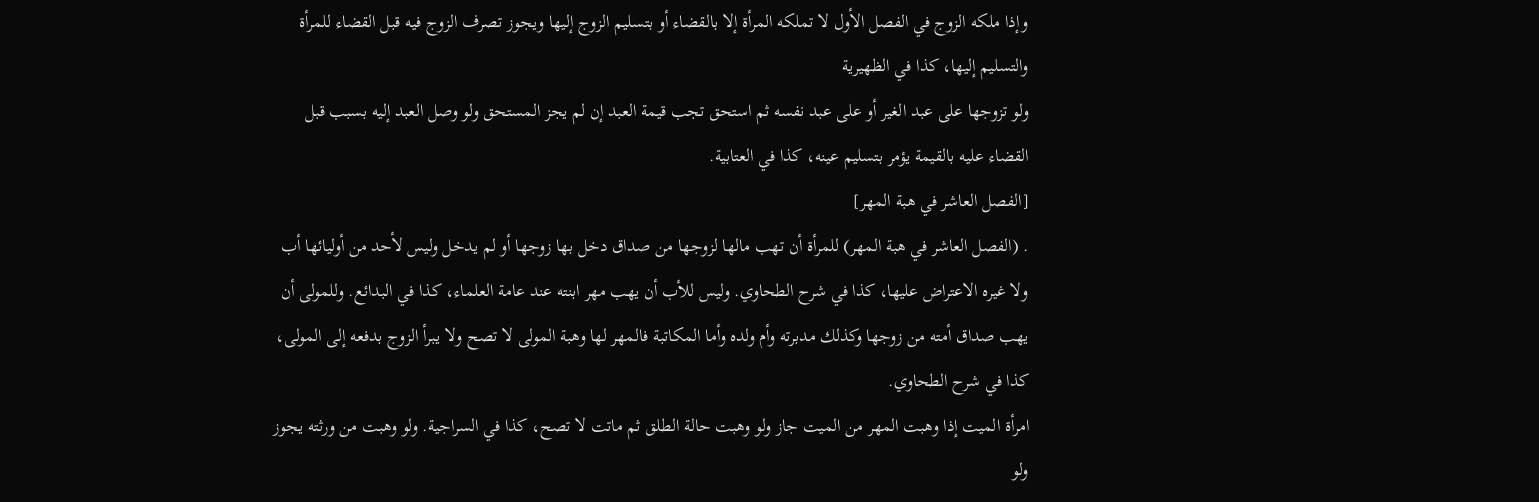وإذا ملكه الزوج في الفصل الأول لا تملكه المرأة إلا بالقضاء أو بتسليم الزوج إليها ويجوز تصرف الزوج فيه قبل القضاء للمرأة والتسليم إليها، كذا في الظهيرية
ولو تزوجها على عبد الغير أو على عبد نفسه ثم استحق تجب قيمة العبد إن لم يجز المستحق ولو وصل العبد إليه بسبب قبل القضاء عليه بالقيمة يؤمر بتسليم عينه، كذا في العتابية.
[الفصل العاشر في هبة المهر]
. (الفصل العاشر في هبة المهر) للمرأة أن تهب مالها لزوجها من صداق دخل بها زوجها أو لم يدخل وليس لأحد من أوليائها أب ولا غيره الاعتراض عليها، كذا في شرح الطحاوي. وليس للأب أن يهب مهر ابنته عند عامة العلماء، كذا في البدائع. وللمولى أن يهب صداق أمته من زوجها وكذلك مدبرته وأم ولده وأما المكاتبة فالمهر لها وهبة المولى لا تصح ولا يبرأ الزوج بدفعه إلى المولى، كذا في شرح الطحاوي.
امرأة الميت إذا وهبت المهر من الميت جاز ولو وهبت حالة الطلق ثم ماتت لا تصح، كذا في السراجية. ولو وهبت من ورثته يجوز ولو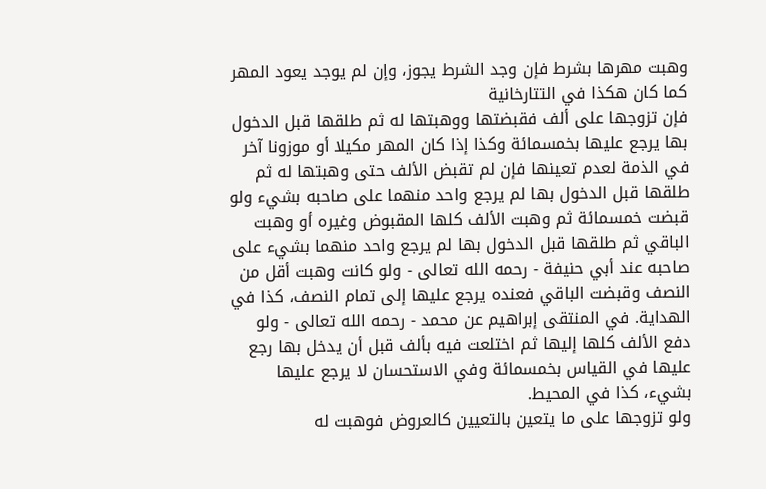وهبت مهرها بشرط فإن وجد الشرط يجوز، وإن لم يوجد يعود المهر كما كان هكذا في التتارخانية
فإن تزوجها على ألف فقبضتها ووهبتها له ثم طلقها قبل الدخول بها يرجع عليها بخمسمائة وكذا إذا كان المهر مكيلا أو موزونا آخر في الذمة لعدم تعينها فإن لم تقبض الألف حتى وهبتها له ثم طلقها قبل الدخول بها لم يرجع واحد منهما على صاحبه بشيء ولو قبضت خمسمائة ثم وهبت الألف كلها المقبوض وغيره أو وهبت الباقي ثم طلقها قبل الدخول بها لم يرجع واحد منهما بشيء على صاحبه عند أبي حنيفة - رحمه الله تعالى - ولو كانت وهبت أقل من النصف وقبضت الباقي فعنده يرجع عليها إلى تمام النصف، كذا في الهداية. في المنتقى إبراهيم عن محمد - رحمه الله تعالى - ولو دفع الألف كلها إليها ثم اختلعت فيه بألف قبل أن يدخل بها رجع عليها في القياس بخمسمائة وفي الاستحسان لا يرجع عليها بشيء، كذا في المحيط.
ولو تزوجها على ما يتعين بالتعيين كالعروض فوهبت له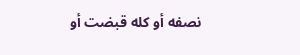نصفه أو كله قبضت أو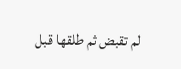لم تقبض ثم طلقها قبل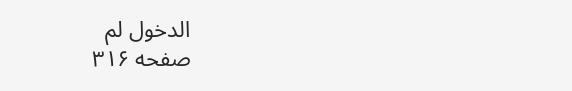الدخول لم
صفحه ۳۱۶